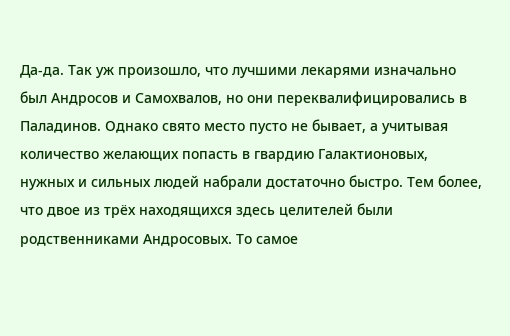Да-да. Так уж произошло, что лучшими лекарями изначально был Андросов и Самохвалов, но они переквалифицировались в Паладинов. Однако свято место пусто не бывает, а учитывая количество желающих попасть в гвардию Галактионовых, нужных и сильных людей набрали достаточно быстро. Тем более, что двое из трёх находящихся здесь целителей были родственниками Андросовых. То самое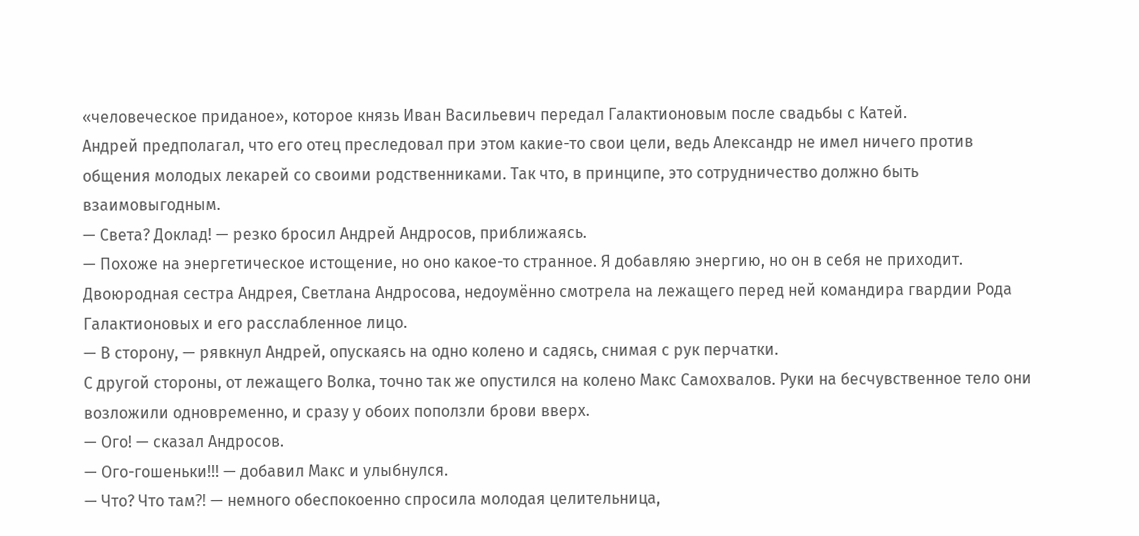«человеческое приданое», которое князь Иван Васильевич передал Галактионовым после свадьбы с Катей.
Андрей предполагал, что его отец преследовал при этом какие-то свои цели, ведь Александр не имел ничего против общения молодых лекарей со своими родственниками. Так что, в принципе, это сотрудничество должно быть взаимовыгодным.
— Света? Доклад! — резко бросил Андрей Андросов, приближаясь.
— Похоже на энергетическое истощение, но оно какое-то странное. Я добавляю энергию, но он в себя не приходит.
Двоюродная сестра Андрея, Светлана Андросова, недоумённо смотрела на лежащего перед ней командира гвардии Рода Галактионовых и его расслабленное лицо.
— В сторону, — рявкнул Андрей, опускаясь на одно колено и садясь, снимая с рук перчатки.
С другой стороны, от лежащего Волка, точно так же опустился на колено Макс Самохвалов. Руки на бесчувственное тело они возложили одновременно, и сразу у обоих поползли брови вверх.
— Ого! — сказал Андросов.
— Ого-гошеньки!!! — добавил Макс и улыбнулся.
— Что? Что там⁈ — немного обеспокоенно спросила молодая целительница,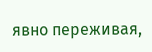явно переживая,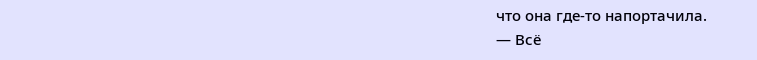что она где-то напортачила.
— Всё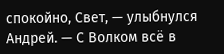спокойно, Свет, — улыбнулся Андрей. — С Волком всё в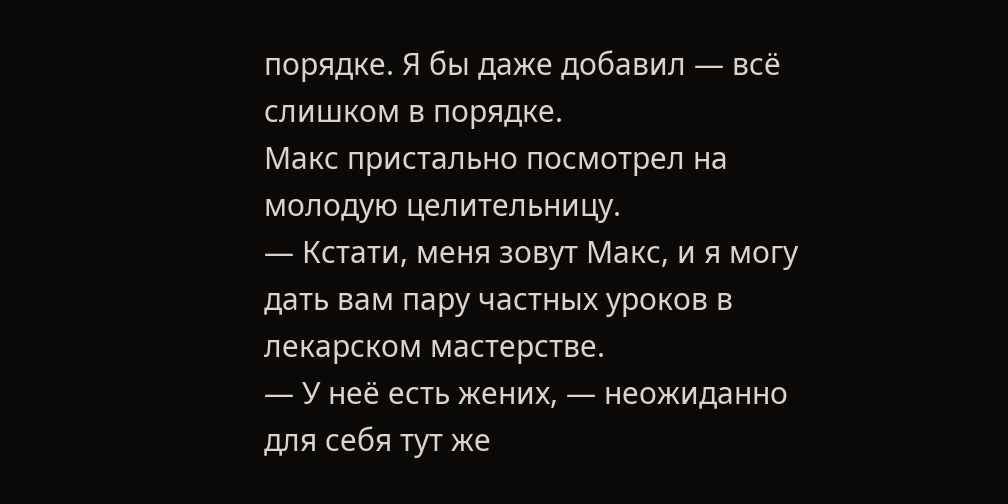порядке. Я бы даже добавил — всё слишком в порядке.
Макс пристально посмотрел на молодую целительницу.
— Кстати, меня зовут Макс, и я могу дать вам пару частных уроков в лекарском мастерстве.
— У неё есть жених, — неожиданно для себя тут же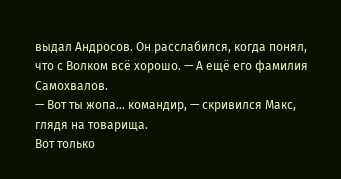выдал Андросов. Он расслабился, когда понял, что с Волком всё хорошо. — А ещё его фамилия Самохвалов.
— Вот ты жопа… командир, — скривился Макс, глядя на товарища.
Вот только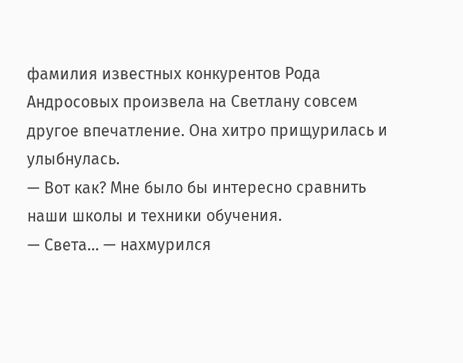фамилия известных конкурентов Рода Андросовых произвела на Светлану совсем другое впечатление. Она хитро прищурилась и улыбнулась.
— Вот как? Мне было бы интересно сравнить наши школы и техники обучения.
— Света… — нахмурился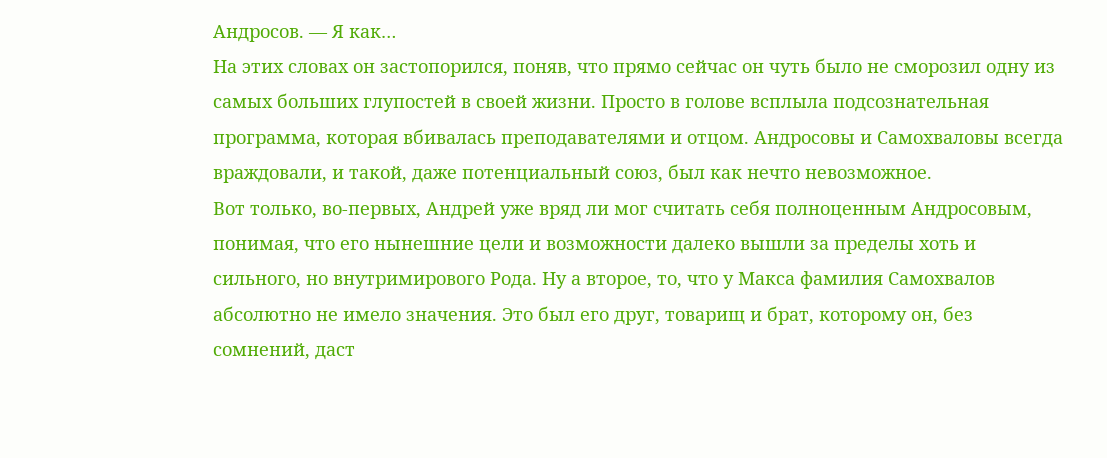Андросов. — Я как…
На этих словах он застопорился, поняв, что прямо сейчас он чуть было не сморозил одну из самых больших глупостей в своей жизни. Просто в голове всплыла подсознательная программа, которая вбивалась преподавателями и отцом. Андросовы и Самохваловы всегда враждовали, и такой, даже потенциальный союз, был как нечто невозможное.
Вот только, во-первых, Андрей уже вряд ли мог считать себя полноценным Андросовым, понимая, что его нынешние цели и возможности далеко вышли за пределы хоть и сильного, но внутримирового Рода. Ну а второе, то, что у Макса фамилия Самохвалов абсолютно не имело значения. Это был его друг, товарищ и брат, которому он, без сомнений, даст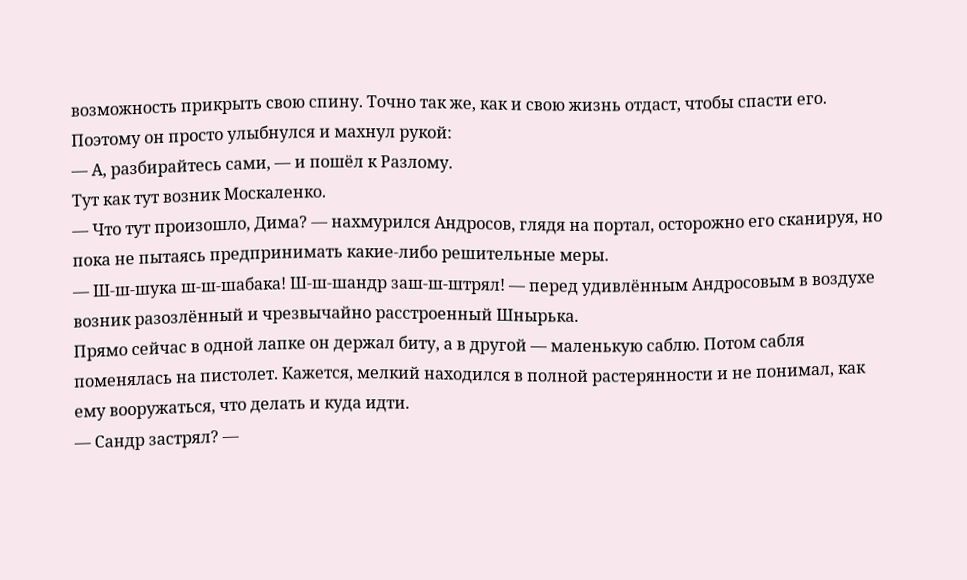возможность прикрыть свою спину. Точно так же, как и свою жизнь отдаст, чтобы спасти его. Поэтому он просто улыбнулся и махнул рукой:
— А, разбирайтесь сами, — и пошёл к Разлому.
Тут как тут возник Москаленко.
— Что тут произошло, Дима? — нахмурился Андросов, глядя на портал, осторожно его сканируя, но пока не пытаясь предпринимать какие-либо решительные меры.
— Ш-ш-шука ш-ш-шабака! Ш-ш-шандр заш-ш-штрял! — перед удивлённым Андросовым в воздухе возник разозлённый и чрезвычайно расстроенный Шнырька.
Прямо сейчас в одной лапке он держал биту, а в другой — маленькую саблю. Потом сабля поменялась на пистолет. Кажется, мелкий находился в полной растерянности и не понимал, как ему вооружаться, что делать и куда идти.
— Сандр застрял? —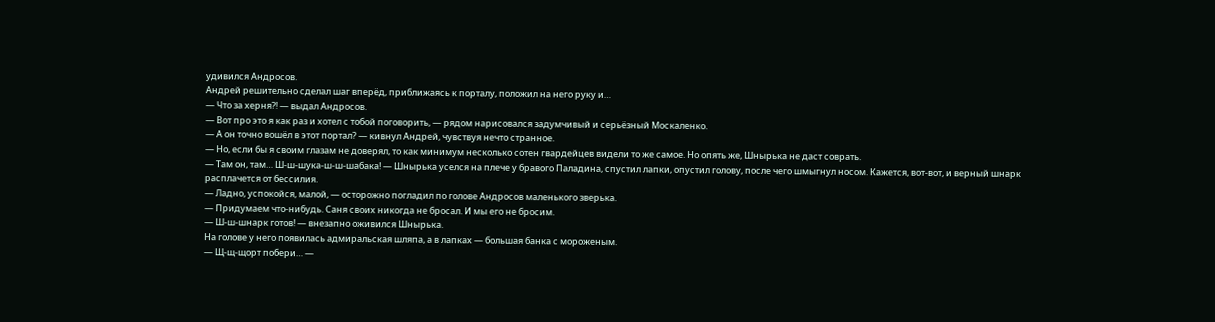удивился Андросов.
Андрей решительно сделал шаг вперёд, приближаясь к порталу, положил на него руку и…
— Что за херня⁈ — выдал Андросов.
— Вот про это я как раз и хотел с тобой поговорить, — рядом нарисовался задумчивый и серьёзный Москаленко.
— А он точно вошёл в этот портал? — кивнул Андрей, чувствуя нечто странное.
— Но, если бы я своим глазам не доверял, то как минимум несколько сотен гвардейцев видели то же самое. Но опять же, Шнырька не даст соврать.
— Там он, там… Ш-ш-шука-ш-ш-шабака! — Шнырька уселся на плече у бравого Паладина, спустил лапки, опустил голову, после чего шмыгнул носом. Кажется, вот-вот, и верный шнарк расплачется от бессилия.
— Ладно, успокойся, малой, — осторожно погладил по голове Андросов маленького зверька.
— Придумаем что-нибудь. Саня своих никогда не бросал. И мы его не бросим.
— Ш-ш-шнарк готов! — внезапно оживился Шнырька.
На голове у него появилась адмиральская шляпа, а в лапках — большая банка с мороженым.
— Щ-щ-щорт побери… —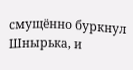смущённо буркнул Шнырька, и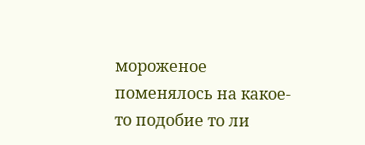мороженое поменялось на какое-то подобие то ли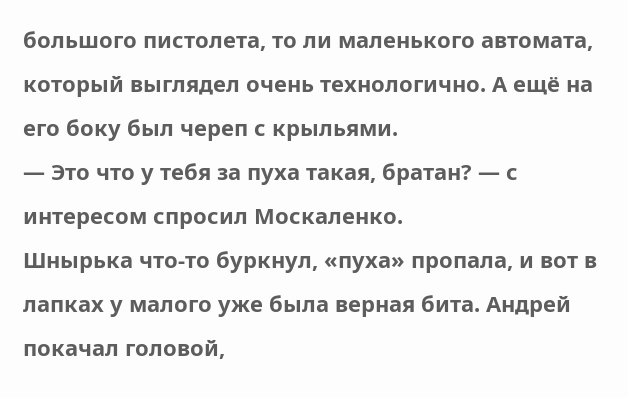большого пистолета, то ли маленького автомата, который выглядел очень технологично. А ещё на его боку был череп с крыльями.
— Это что у тебя за пуха такая, братан? — с интересом спросил Москаленко.
Шнырька что-то буркнул, «пуха» пропала, и вот в лапках у малого уже была верная бита. Андрей покачал головой,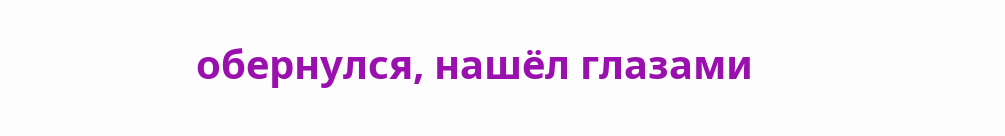обернулся, нашёл глазами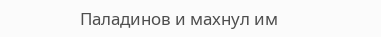Паладинов и махнул им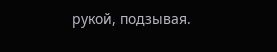рукой, подзывая.